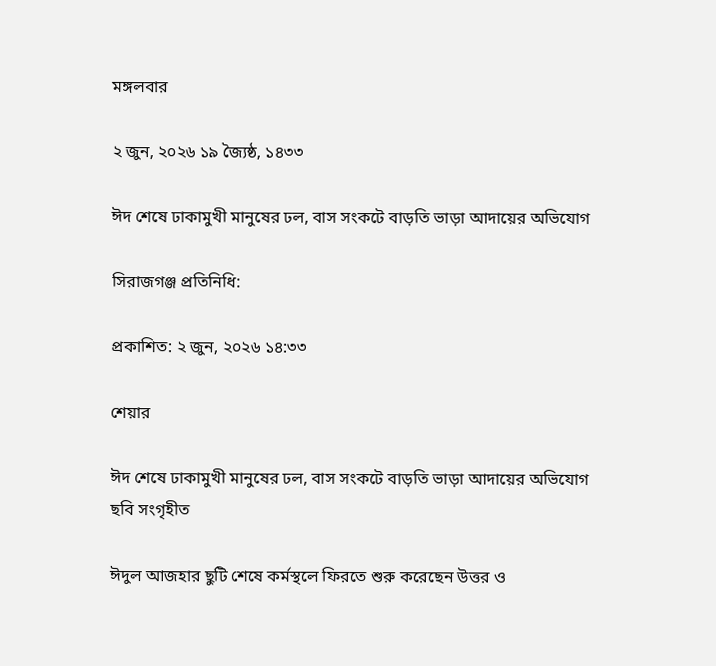মঙ্গলবার

২ জুন, ২০২৬ ১৯ জ্যৈষ্ঠ, ১৪৩৩

ঈদ শেষে ঢাকামুখী মানুষের ঢল, বাস সংকটে বাড়তি ভাড়া আদায়ের অভিযোগ

সিরাজগঞ্জ প্রতিনিধি:

প্রকাশিত: ২ জুন, ২০২৬ ১৪:৩৩

শেয়ার

ঈদ শেষে ঢাকামুখী মানুষের ঢল, বাস সংকটে বাড়তি ভাড়া আদায়ের অভিযোগ
ছবি সংগৃহীত

ঈদুল আজহার ছুটি শেষে কর্মস্থলে ফিরতে শুরু করেছেন উত্তর ও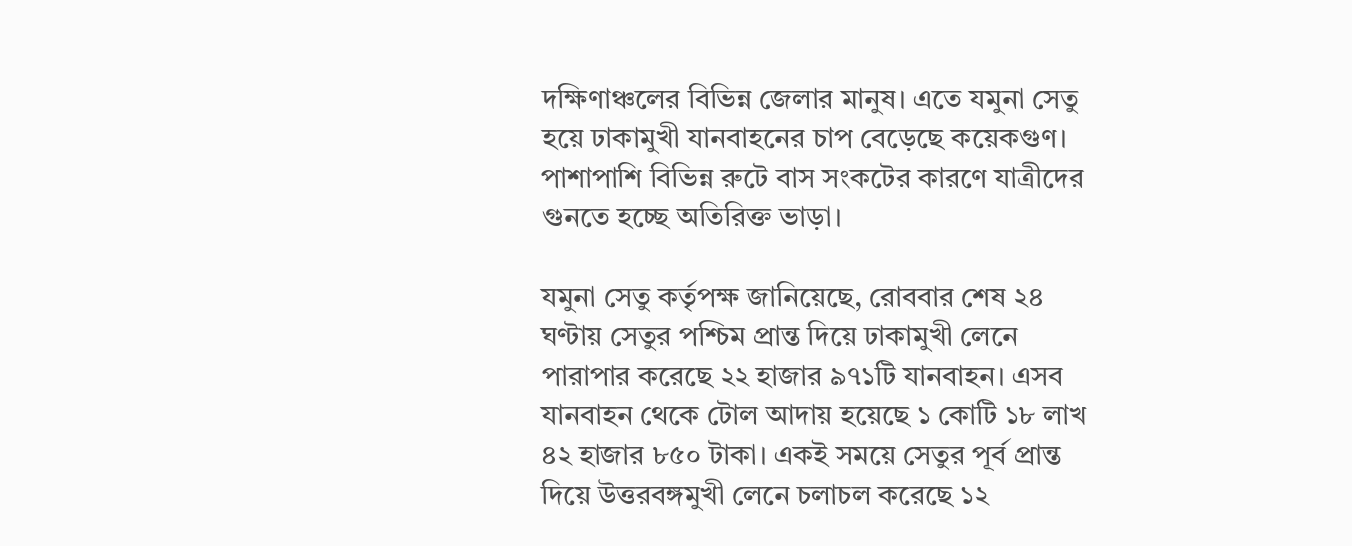দক্ষিণাঞ্চলের বিভিন্ন জেলার মানুষ। এতে যমুনা সেতু হয়ে ঢাকামুখী যানবাহনের চাপ বেড়েছে কয়েকগুণ। পাশাপাশি বিভিন্ন রুটে বাস সংকটের কারণে যাত্রীদের গুনতে হচ্ছে অতিরিক্ত ভাড়া।

যমুনা সেতু কর্তৃপক্ষ জানিয়েছে, রোববার শেষ ২৪ ঘণ্টায় সেতুর পশ্চিম প্রান্ত দিয়ে ঢাকামুখী লেনে পারাপার করেছে ২২ হাজার ৯৭১টি যানবাহন। এসব যানবাহন থেকে টোল আদায় হয়েছে ১ কোটি ১৮ লাখ ৪২ হাজার ৮৫০ টাকা। একই সময়ে সেতুর পূর্ব প্রান্ত দিয়ে উত্তরবঙ্গমুখী লেনে চলাচল করেছে ১২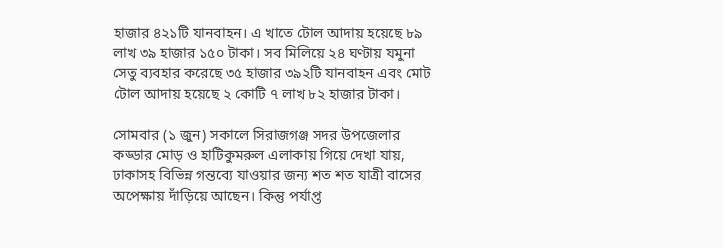হাজার ৪২১টি যানবাহন। এ খাতে টোল আদায় হয়েছে ৮৯ লাখ ৩৯ হাজার ১৫০ টাকা। সব মিলিয়ে ২৪ ঘণ্টায় যমুনা সেতু ব্যবহার করেছে ৩৫ হাজার ৩৯২টি যানবাহন এবং মোট টোল আদায় হয়েছে ২ কোটি ৭ লাখ ৮২ হাজার টাকা।

সোমবার (১ জুন) সকালে সিরাজগঞ্জ সদর উপজেলার কড্ডার মোড় ও হাটিকুমরুল এলাকায় গিয়ে দেখা যায়, ঢাকাসহ বিভিন্ন গন্তব্যে যাওয়ার জন্য শত শত যাত্রী বাসের অপেক্ষায় দাঁড়িয়ে আছেন। কিন্তু পর্যাপ্ত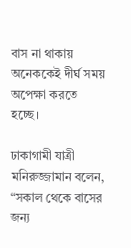বাস না থাকায় অনেককেই দীর্ঘ সময় অপেক্ষা করতে হচ্ছে।

ঢাকাগামী যাত্রী মনিরুজ্জামান বলেন, “সকাল থেকে বাসের জন্য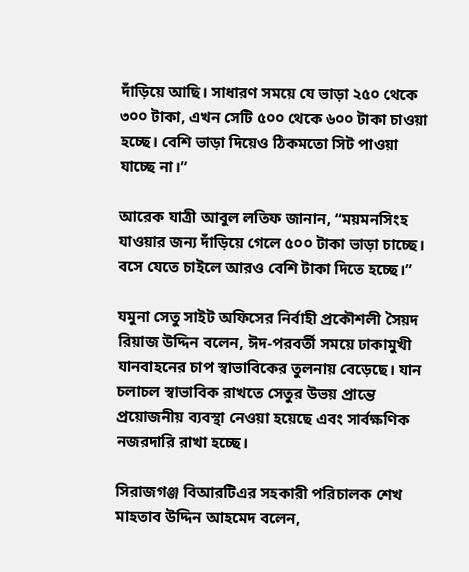দাঁড়িয়ে আছি। সাধারণ সময়ে যে ভাড়া ২৫০ থেকে ৩০০ টাকা, এখন সেটি ৫০০ থেকে ৬০০ টাকা চাওয়া হচ্ছে। বেশি ভাড়া দিয়েও ঠিকমতো সিট পাওয়া যাচ্ছে না।”

আরেক যাত্রী আবুল লতিফ জানান, “ময়মনসিংহ যাওয়ার জন্য দাঁড়িয়ে গেলে ৫০০ টাকা ভাড়া চাচ্ছে। বসে যেতে চাইলে আরও বেশি টাকা দিতে হচ্ছে।”

যমুনা সেতু সাইট অফিসের নির্বাহী প্রকৌশলী সৈয়দ রিয়াজ উদ্দিন বলেন, ঈদ-পরবর্তী সময়ে ঢাকামুখী যানবাহনের চাপ স্বাভাবিকের তুলনায় বেড়েছে। যান চলাচল স্বাভাবিক রাখতে সেতুর উভয় প্রান্তে প্রয়োজনীয় ব্যবস্থা নেওয়া হয়েছে এবং সার্বক্ষণিক নজরদারি রাখা হচ্ছে।

সিরাজগঞ্জ বিআরটিএর সহকারী পরিচালক শেখ মাহতাব উদ্দিন আহমেদ বলেন,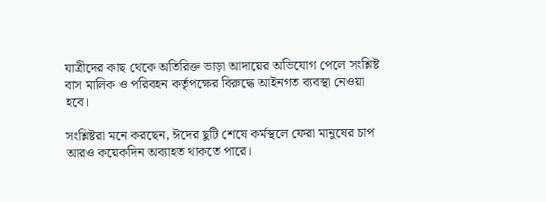যাত্রীদের কাছ থেকে অতিরিক্ত ভাড়া আদায়ের অভিযোগ পেলে সংশ্লিষ্ট বাস মালিক ও পরিবহন কর্তৃপক্ষের বিরুদ্ধে আইনগত ব্যবস্থা নেওয়া হবে।

সংশ্লিষ্টরা মনে করছেন, ঈদের ছুটি শেষে কর্মস্থলে ফেরা মানুষের চাপ আরও কয়েকদিন অব্যাহত থাকতে পারে।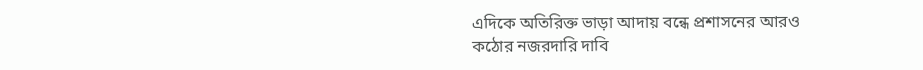এদিকে অতিরিক্ত ভাড়া আদায় বন্ধে প্রশাসনের আরও কঠোর নজরদারি দাবি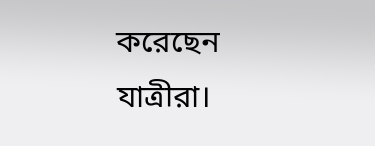করেছেন যাত্রীরা।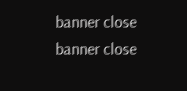banner close
banner close